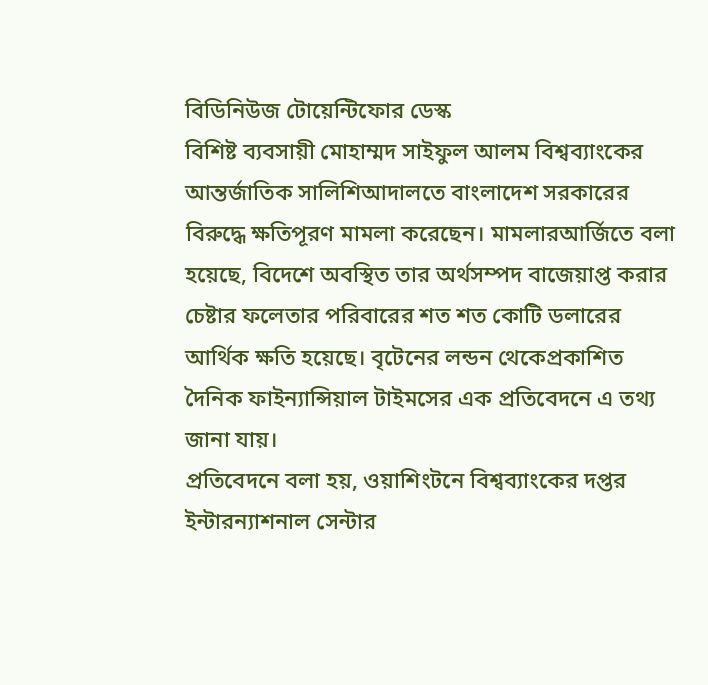বিডিনিউজ টোয়েন্টিফোর ডেস্ক
বিশিষ্ট ব্যবসায়ী মোহাম্মদ সাইফুল আলম বিশ্বব্যাংকের আন্তর্জাতিক সালিশিআদালতে বাংলাদেশ সরকারের বিরুদ্ধে ক্ষতিপূরণ মামলা করেছেন। মামলারআর্জিতে বলা হয়েছে, বিদেশে অবস্থিত তার অর্থসম্পদ বাজেয়াপ্ত করার চেষ্টার ফলেতার পরিবারের শত শত কোটি ডলারের আর্থিক ক্ষতি হয়েছে। বৃটেনের লন্ডন থেকেপ্রকাশিত দৈনিক ফাইন্যান্সিয়াল টাইমসের এক প্রতিবেদনে এ তথ্য জানা যায়।
প্রতিবেদনে বলা হয়, ওয়াশিংটনে বিশ্বব্যাংকের দপ্তর ইন্টারন্যাশনাল সেন্টার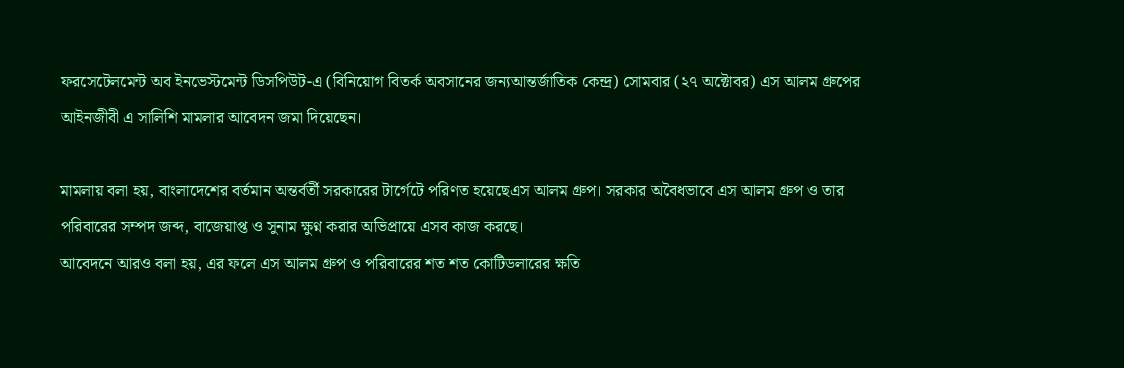ফরসেটেলমেন্ট অব ইনভেস্টমেন্ট ডিসপিউট-এ (বিনিয়োগ বিতর্ক অবসানের জন্যআন্তর্জাতিক কেন্দ্র) সোমবার (২৭ অক্টোবর) এস আলম গ্রুপের আইনজীবী এ সালিশি মামলার আবেদন জমা দিয়েছেন।

মামলায় বলা হয়, বাংলাদেশের বর্তমান অন্তর্বর্তী সরকারের টার্গেটে পরিণত হয়েছেএস আলম গ্রুপ। সরকার অবৈধভাবে এস আলম গ্রুপ ও তার পরিবারের সম্পদ জব্দ, বাজেয়াপ্ত ও সুনাম ক্ষুণ্ন করার অভিপ্রায়ে এসব কাজ করছে।
আবেদনে আরও বলা হয়, এর ফলে এস আলম গ্রুপ ও পরিবারের শত শত কোটিডলারের ক্ষতি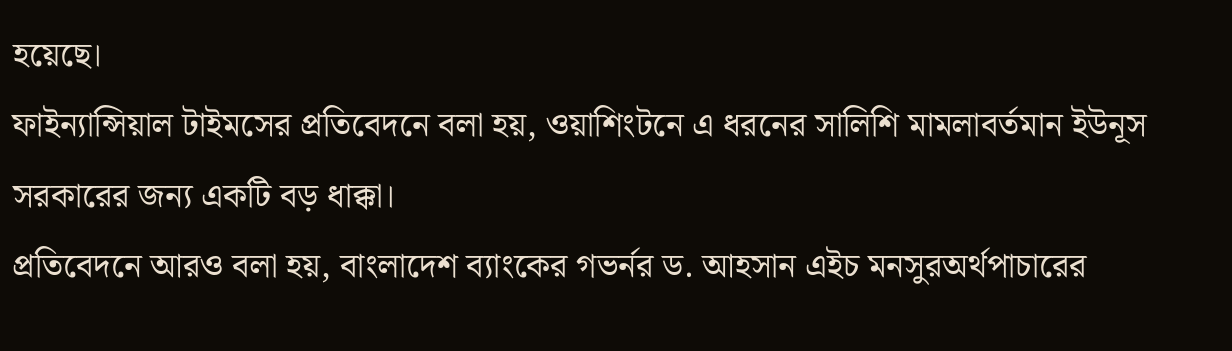হয়েছে।
ফাইন্যান্সিয়াল টাইমসের প্রতিবেদনে বলা হয়, ওয়াশিংটনে এ ধরনের সালিশি মামলাবর্তমান ইউনূস সরকারের জন্য একটি বড় ধাক্কা।
প্রতিবেদনে আরও বলা হয়, বাংলাদেশ ব্যাংকের গভর্নর ড. আহসান এইচ মনসুরঅর্থপাচারের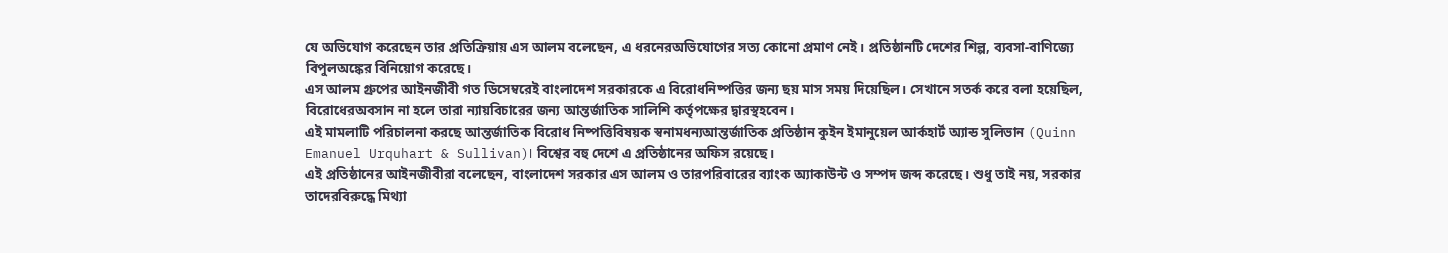যে অভিযোগ করেছেন তার প্রতিক্রিয়ায় এস আলম বলেছেন, এ ধরনেরঅভিযোগের সত্য কোনো প্রমাণ নেই। প্রতিষ্ঠানটি দেশের শিল্প, ব্যবসা-বাণিজ্যে বিপুলঅঙ্কের বিনিয়োগ করেছে।
এস আলম গ্রুপের আইনজীবী গত ডিসেম্বরেই বাংলাদেশ সরকারকে এ বিরোধনিষ্পত্তির জন্য ছয় মাস সময় দিয়েছিল। সেখানে সতর্ক করে বলা হয়েছিল, বিরোধেরঅবসান না হলে তারা ন্যায়বিচারের জন্য আন্তর্জাতিক সালিশি কর্তৃপক্ষের দ্বারস্থহবেন।
এই মামলাটি পরিচালনা করছে আন্তর্জাতিক বিরোধ নিষ্পত্তিবিষয়ক স্বনামধন্যআন্তর্জাতিক প্রতিষ্ঠান কুইন ইমানুয়েল আর্কহার্ট অ্যান্ড সুলিভান (Quinn Emanuel Urquhart & Sullivan)। বিশ্বের বহু দেশে এ প্রতিষ্ঠানের অফিস রয়েছে।
এই প্রতিষ্ঠানের আইনজীবীরা বলেছেন, বাংলাদেশ সরকার এস আলম ও তারপরিবারের ব্যাংক অ্যাকাউন্ট ও সম্পদ জব্দ করেছে। শুধু তাই নয়, সরকার তাদেরবিরুদ্ধে মিথ্যা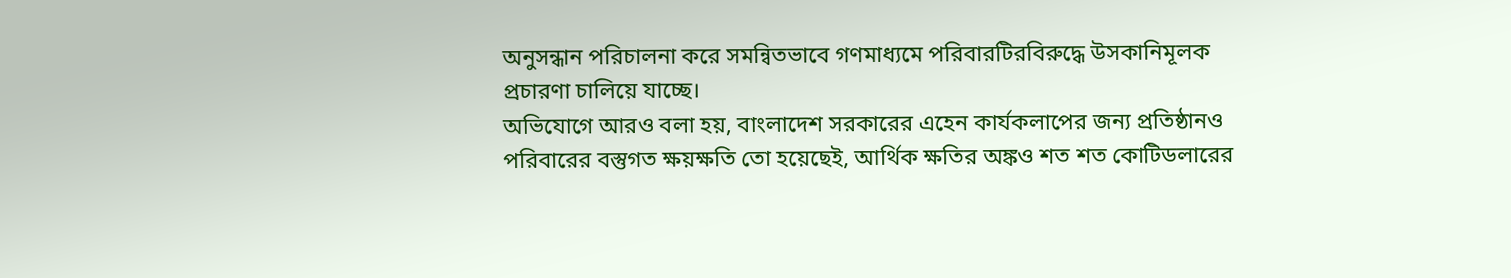অনুসন্ধান পরিচালনা করে সমন্বিতভাবে গণমাধ্যমে পরিবারটিরবিরুদ্ধে উসকানিমূলক প্রচারণা চালিয়ে যাচ্ছে।
অভিযোগে আরও বলা হয়, বাংলাদেশ সরকারের এহেন কার্যকলাপের জন্য প্রতিষ্ঠানও পরিবারের বস্তুগত ক্ষয়ক্ষতি তো হয়েছেই, আর্থিক ক্ষতির অঙ্কও শত শত কোটিডলারের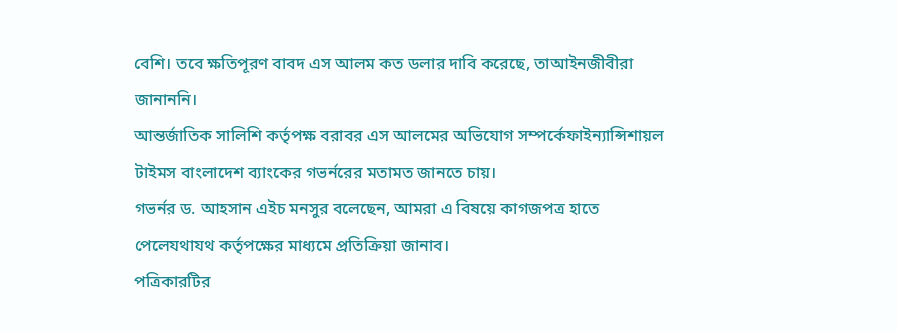বেশি। তবে ক্ষতিপূরণ বাবদ এস আলম কত ডলার দাবি করেছে, তাআইনজীবীরা জানাননি।
আন্তর্জাতিক সালিশি কর্তৃপক্ষ বরাবর এস আলমের অভিযোগ সম্পর্কেফাইন্যান্সিশায়ল টাইমস বাংলাদেশ ব্যাংকের গভর্নরের মতামত জানতে চায়।
গভর্নর ড. আহসান এইচ মনসুর বলেছেন, আমরা এ বিষয়ে কাগজপত্র হাতে পেলেযথাযথ কর্তৃপক্ষের মাধ্যমে প্রতিক্রিয়া জানাব।
পত্রিকারটির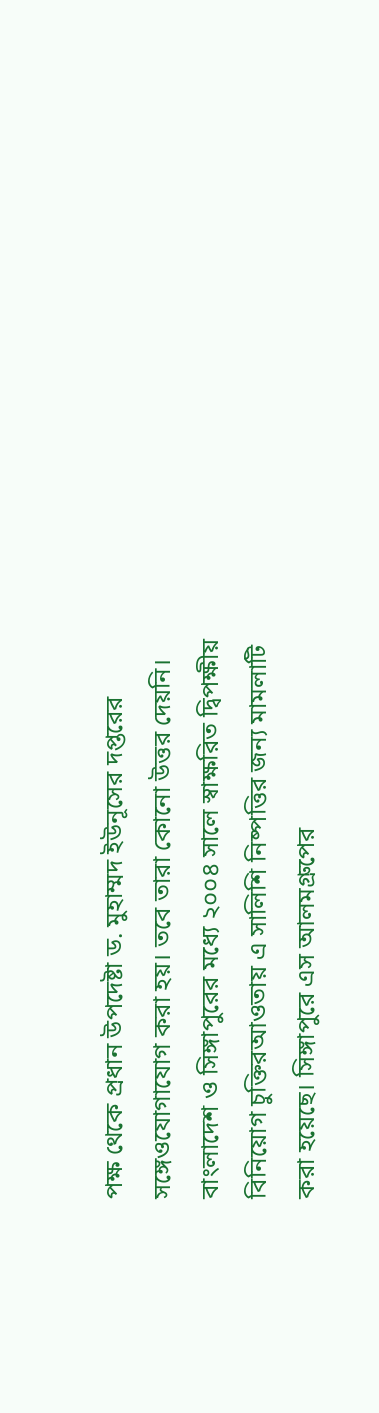পক্ষ থেকে প্রধান উপদেষ্টা ড. মুহাম্মদ ইউনূসের দপ্তরের সঙ্গেওযোগাযোগ করা হয়। তবে তারা কোনো উত্তর দেয়নি।
বাংলাদেশ ও সিঙ্গাপুরের মধ্যে ২০০৪ সালে স্বাক্ষরিত দ্বিপক্ষীয় বিনিয়োগ চুক্তিরআওতায় এ সালিশি নিষ্পত্তির জন্য মামলাটি করা হয়েছে। সিঙ্গাপুরে এস আলমগ্রুপের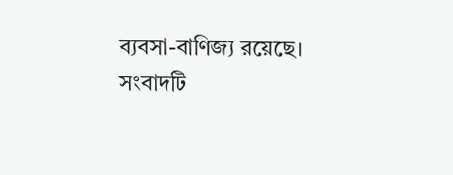ব্যবসা-বাণিজ্য রয়েছে।
সংবাদটি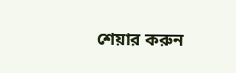শেয়ার করুন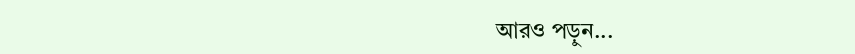আরও পড়ুন...